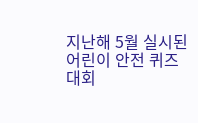지난해 5월 실시된 어린이 안전 퀴즈대회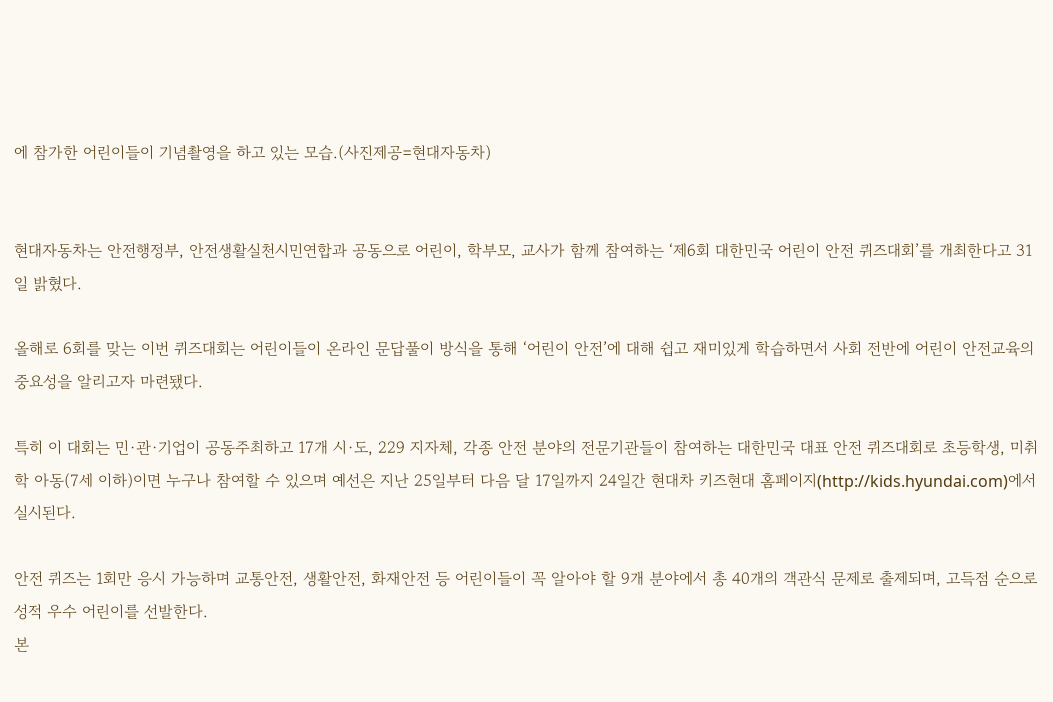에 참가한 어린이들이 기념촬영을 하고 있는 모습.(사진제공=현대자동차)


현대자동차는 안전행정부, 안전생활실천시민연합과 공동으로 어린이, 학부모, 교사가 함께 참여하는 ‘제6회 대한민국 어린이 안전 퀴즈대회’를 개최한다고 31일 밝혔다.

올해로 6회를 맞는 이번 퀴즈대회는 어린이들이 온라인 문답풀이 방식을 통해 ‘어린이 안전’에 대해 쉽고 재미있게 학습하면서 사회 전반에 어린이 안전교육의 중요성을 알리고자 마련됐다.

특히 이 대회는 민·관·기업이 공동주최하고 17개 시·도, 229 지자체, 각종 안전 분야의 전문기관들이 참여하는 대한민국 대표 안전 퀴즈대회로 초등학생, 미취학 아동(7세 이하)이면 누구나 참여할 수 있으며 예선은 지난 25일부터 다음 달 17일까지 24일간 현대차 키즈현대 홈페이지(http://kids.hyundai.com)에서 실시된다.

안전 퀴즈는 1회만 응시 가능하며 교통안전, 생활안전, 화재안전 등 어린이들이 꼭 알아야 할 9개 분야에서 총 40개의 객관식 문제로 출제되며, 고득점 순으로 성적 우수 어린이를 선발한다.
본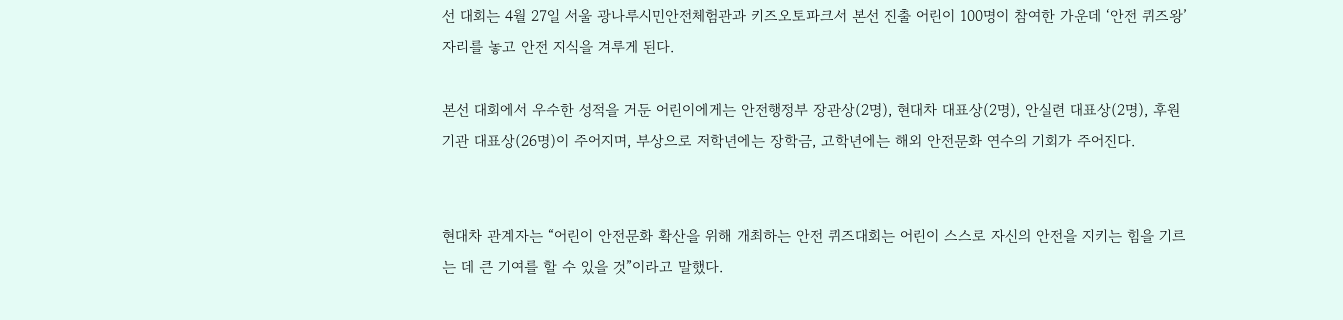선 대회는 4월 27일 서울 광나루시민안전체험관과 키즈오토파크서 본선 진출 어린이 100명이 참여한 가운데 ‘안전 퀴즈왕’ 자리를 놓고 안전 지식을 겨루게 된다.

본선 대회에서 우수한 성적을 거둔 어린이에게는 안전행정부 장관상(2명), 현대차 대표상(2명), 안실련 대표상(2명), 후원기관 대표상(26명)이 주어지며, 부상으로 저학년에는 장학금, 고학년에는 해외 안전문화 연수의 기회가 주어진다.


현대차 관계자는 “어린이 안전문화 확산을 위해 개최하는 안전 퀴즈대회는 어린이 스스로 자신의 안전을 지키는 힘을 기르는 데 큰 기여를 할 수 있을 것”이라고 말했다.